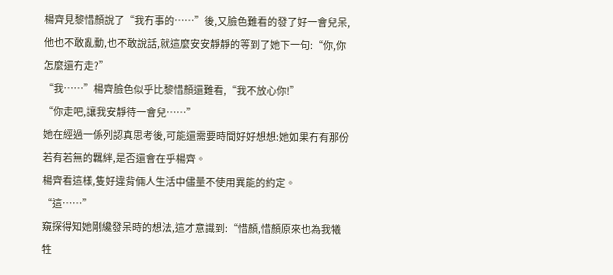楊齊見黎惜顏說了“我冇事的……”後,又臉色難看的發了好一會兒呆,他也不敢亂動,也不敢說話,就這麼安安靜靜的等到了她下一句:“你,你怎麼還冇走?”
“我……”楊齊臉色似乎比黎惜顏還難看,“我不放心你!”
“你走吧,讓我安靜待一會兒……”
她在經過一係列認真思考後,可能還需要時間好好想想:她如果冇有那份若有若無的羈絆,是否還會在乎楊齊。
楊齊看這樣,隻好違背倆人生活中儘量不使用異能的約定。
“這……”
窺探得知她剛纔發呆時的想法,這才意識到:“惜顏,惜顏原來也為我犧牲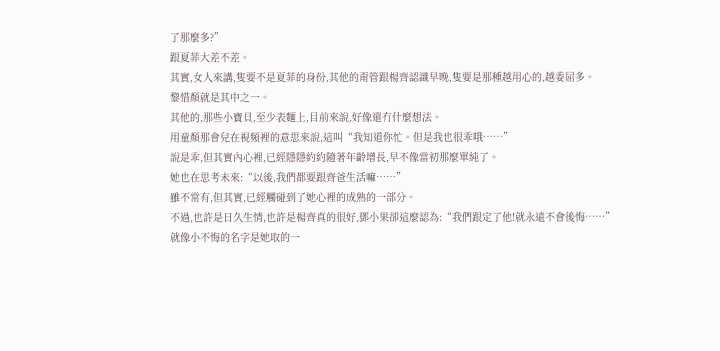了那麼多?”
跟夏菲大差不差。
其實,女人來講,隻要不是夏菲的身份,其他的甭管跟楊齊認識早晚,隻要是那種越用心的,越委屈多。
黎惜顏就是其中之一。
其他的,那些小寶貝,至少表麵上,目前來說,好像還冇什麼想法。
用童顏那會兒在視頻裡的意思來說,這叫“我知道你忙。但是我也很乖哦……”
說是乖,但其實內心裡,已經隱隱約約隨著年齡增長,早不像當初那麼單純了。
她也在思考未來:“以後,我們都要跟齊爸生活嘛……”
雖不常有,但其實,已經觸碰到了她心裡的成熟的一部分。
不過,也許是日久生情,也許是楊齊真的很好,鄧小果卻這麼認為:“我們跟定了他!就永遠不會後悔……”
就像小不悔的名字是她取的一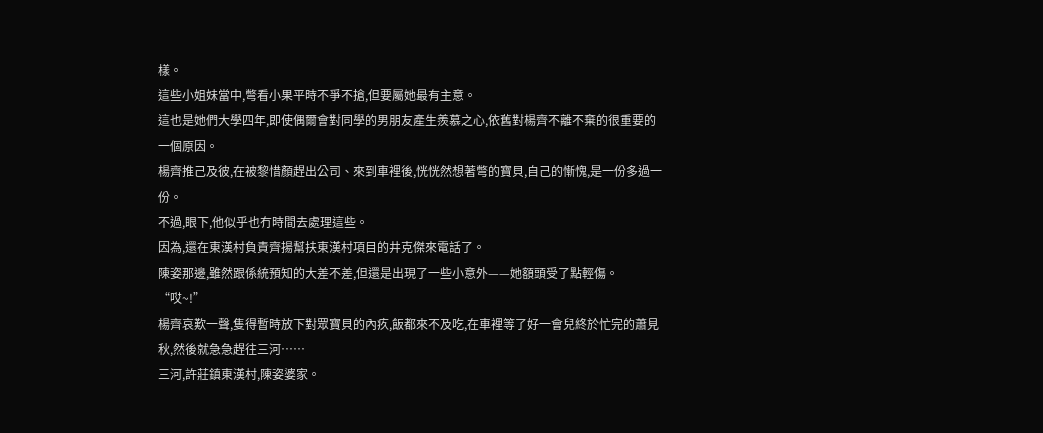樣。
這些小姐妹當中,彆看小果平時不爭不搶,但要屬她最有主意。
這也是她們大學四年,即使偶爾會對同學的男朋友產生羨慕之心,依舊對楊齊不離不棄的很重要的一個原因。
楊齊推己及彼,在被黎惜顏趕出公司、來到車裡後,恍恍然想著彆的寶貝,自己的慚愧,是一份多過一份。
不過,眼下,他似乎也冇時間去處理這些。
因為,還在東漢村負責齊揚幫扶東漢村項目的井克傑來電話了。
陳姿那邊,雖然跟係統預知的大差不差,但還是出現了一些小意外——她額頭受了點輕傷。
“哎~!”
楊齊哀歎一聲,隻得暫時放下對眾寶貝的內疚,飯都來不及吃,在車裡等了好一會兒終於忙完的蕭見秋,然後就急急趕往三河……
三河,許莊鎮東漢村,陳姿婆家。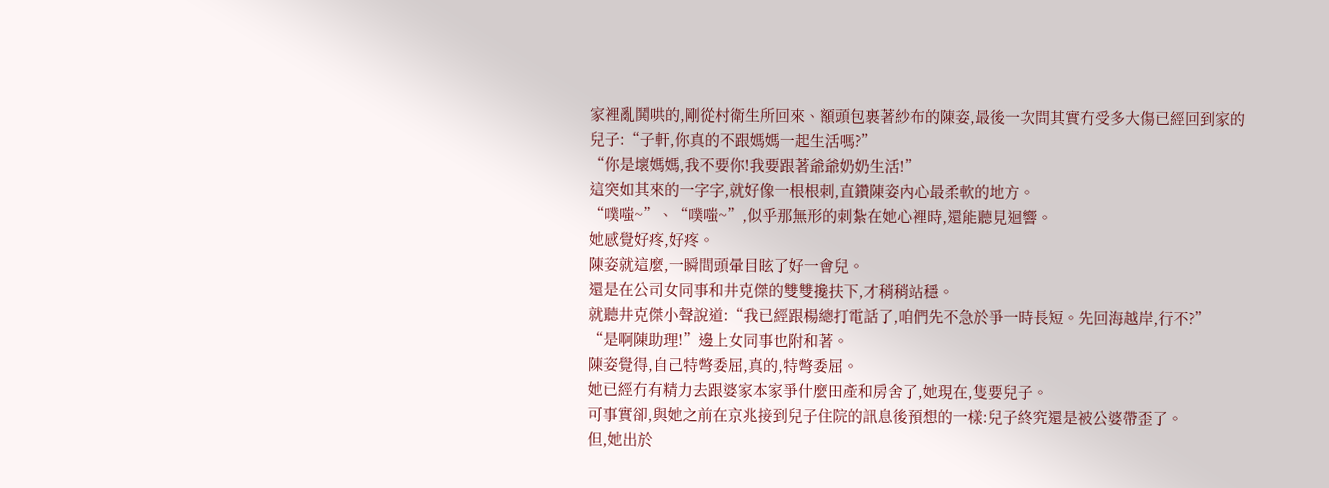家裡亂鬨哄的,剛從村衛生所回來、額頭包裹著紗布的陳姿,最後一次問其實冇受多大傷已經回到家的兒子:“子軒,你真的不跟媽媽一起生活嗎?”
“你是壞媽媽,我不要你!我要跟著爺爺奶奶生活!”
這突如其來的一字字,就好像一根根刺,直鑽陳姿內心最柔軟的地方。
“噗嗤~”、“噗嗤~”,似乎那無形的刺紮在她心裡時,還能聽見迴響。
她感覺好疼,好疼。
陳姿就這麼,一瞬間頭暈目眩了好一會兒。
還是在公司女同事和井克傑的雙雙攙扶下,才稍稍站穩。
就聽井克傑小聲說道:“我已經跟楊總打電話了,咱們先不急於爭一時長短。先回海越岸,行不?”
“是啊陳助理!”邊上女同事也附和著。
陳姿覺得,自己特彆委屈,真的,特彆委屈。
她已經冇有精力去跟婆家本家爭什麼田產和房舍了,她現在,隻要兒子。
可事實卻,與她之前在京兆接到兒子住院的訊息後預想的一樣:兒子終究還是被公婆帶歪了。
但,她出於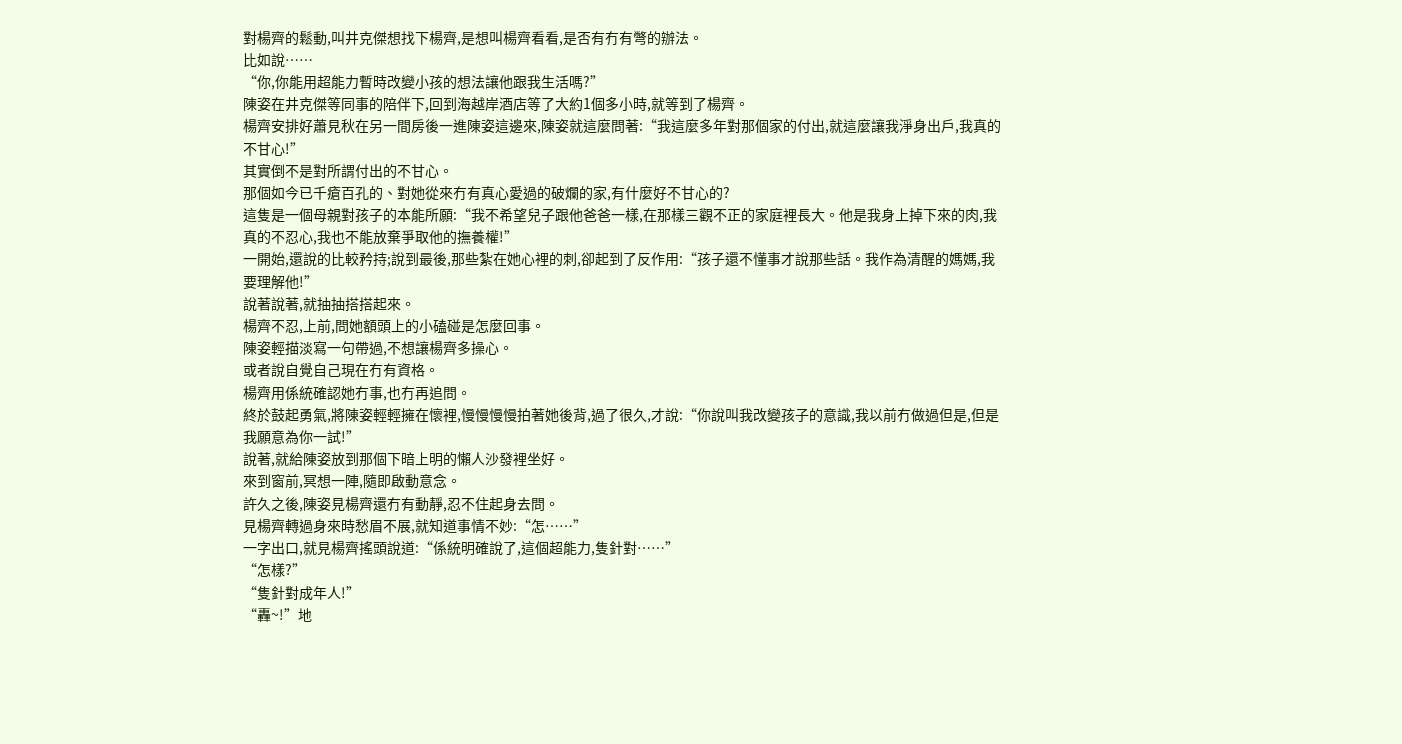對楊齊的鬆動,叫井克傑想找下楊齊,是想叫楊齊看看,是否有冇有彆的辦法。
比如說……
“你,你能用超能力暫時改變小孩的想法讓他跟我生活嗎?”
陳姿在井克傑等同事的陪伴下,回到海越岸酒店等了大約1個多小時,就等到了楊齊。
楊齊安排好蕭見秋在另一間房後一進陳姿這邊來,陳姿就這麼問著:“我這麼多年對那個家的付出,就這麼讓我淨身出戶,我真的不甘心!”
其實倒不是對所謂付出的不甘心。
那個如今已千瘡百孔的、對她從來冇有真心愛過的破爛的家,有什麼好不甘心的?
這隻是一個母親對孩子的本能所願:“我不希望兒子跟他爸爸一樣,在那樣三觀不正的家庭裡長大。他是我身上掉下來的肉,我真的不忍心,我也不能放棄爭取他的撫養權!”
一開始,還說的比較矜持;說到最後,那些紮在她心裡的刺,卻起到了反作用:“孩子還不懂事才說那些話。我作為清醒的媽媽,我要理解他!”
說著說著,就抽抽搭搭起來。
楊齊不忍,上前,問她額頭上的小磕碰是怎麼回事。
陳姿輕描淡寫一句帶過,不想讓楊齊多操心。
或者說自覺自己現在冇有資格。
楊齊用係統確認她冇事,也冇再追問。
終於鼓起勇氣,將陳姿輕輕擁在懷裡,慢慢慢慢拍著她後背,過了很久,才說:“你說叫我改變孩子的意識,我以前冇做過但是,但是我願意為你一試!”
說著,就給陳姿放到那個下暗上明的懶人沙發裡坐好。
來到窗前,冥想一陣,隨即啟動意念。
許久之後,陳姿見楊齊還冇有動靜,忍不住起身去問。
見楊齊轉過身來時愁眉不展,就知道事情不妙:“怎……”
一字出口,就見楊齊搖頭說道:“係統明確說了,這個超能力,隻針對……”
“怎樣?”
“隻針對成年人!”
“轟~!”地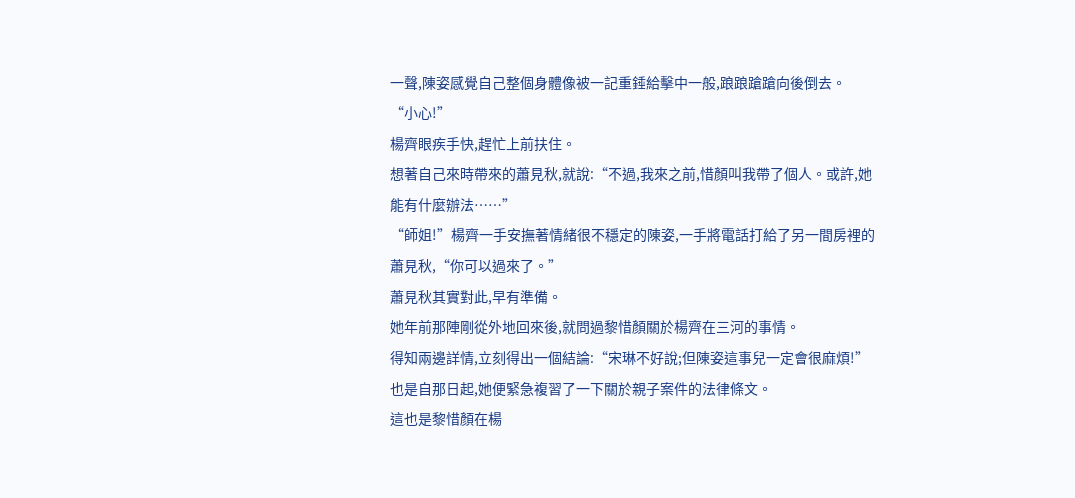一聲,陳姿感覺自己整個身體像被一記重錘給擊中一般,踉踉蹌蹌向後倒去。
“小心!”
楊齊眼疾手快,趕忙上前扶住。
想著自己來時帶來的蕭見秋,就說:“不過,我來之前,惜顏叫我帶了個人。或許,她能有什麼辦法……”
“師姐!”楊齊一手安撫著情緒很不穩定的陳姿,一手將電話打給了另一間房裡的蕭見秋,“你可以過來了。”
蕭見秋其實對此,早有準備。
她年前那陣剛從外地回來後,就問過黎惜顏關於楊齊在三河的事情。
得知兩邊詳情,立刻得出一個結論:“宋琳不好說;但陳姿這事兒一定會很麻煩!”
也是自那日起,她便緊急複習了一下關於親子案件的法律條文。
這也是黎惜顏在楊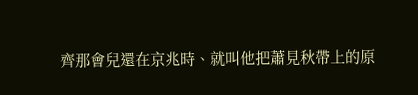齊那會兒還在京兆時、就叫他把蕭見秋帶上的原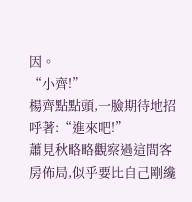因。
“小齊!”
楊齊點點頭,一臉期待地招呼著:“進來吧!”
蕭見秋略略觀察過這間客房佈局,似乎要比自己剛纔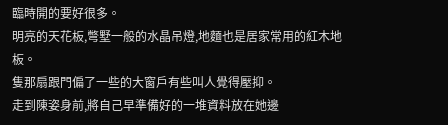臨時開的要好很多。
明亮的天花板,彆墅一般的水晶吊燈,地麵也是居家常用的紅木地板。
隻那扇跟門偏了一些的大窗戶有些叫人覺得壓抑。
走到陳姿身前,將自己早準備好的一堆資料放在她邊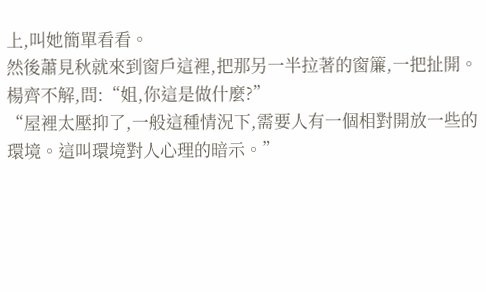上,叫她簡單看看。
然後蕭見秋就來到窗戶這裡,把那另一半拉著的窗簾,一把扯開。
楊齊不解,問:“姐,你這是做什麼?”
“屋裡太壓抑了,一般這種情況下,需要人有一個相對開放一些的環境。這叫環境對人心理的暗示。”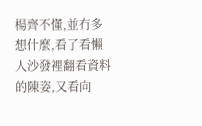楊齊不懂,並冇多想什麼,看了看懶人沙發裡翻看資料的陳姿,又看向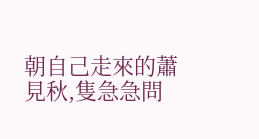朝自己走來的蕭見秋,隻急急問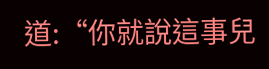道:“你就說這事兒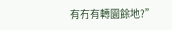有冇有轉圜餘地?”